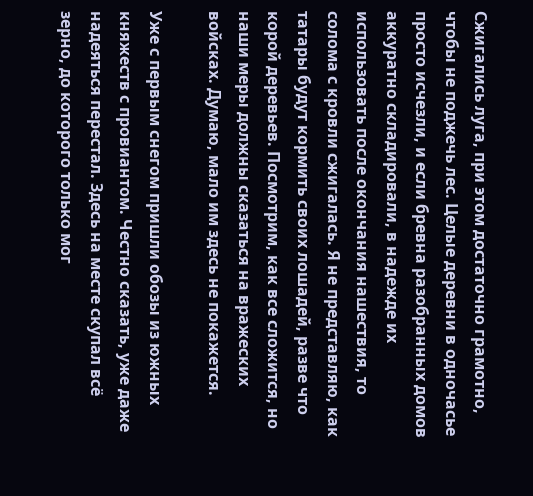Сжигались луга, при этом достаточно грамотно, чтобы не поджечь лес. Целые деревни в одночасье просто исчезли, и если бревна разобранных домов аккуратно складировали, в надежде их использовать после окончания нашествия, то солома с кровли сжигалась. Я не представляю, как татары будут кормить своих лошадей, разве что корой деревьев. Посмотрим, как все сложится, но наши меры должны сказаться на вражеских войсках. Думаю, мало им здесь не покажется.

Уже с первым снегом пришли обозы из южных княжеств с провиантом. Честно сказать, уже даже надеяться перестал. Здесь на месте скупал всё зерно, до которого только мог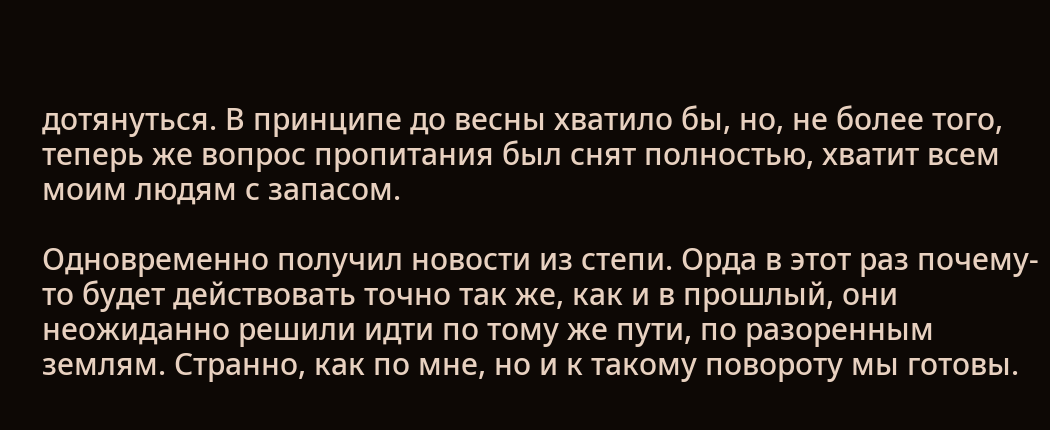дотянуться. В принципе до весны хватило бы, но, не более того, теперь же вопрос пропитания был снят полностью, хватит всем моим людям с запасом.

Одновременно получил новости из степи. Орда в этот раз почему-то будет действовать точно так же, как и в прошлый, они неожиданно решили идти по тому же пути, по разоренным землям. Странно, как по мне, но и к такому повороту мы готовы.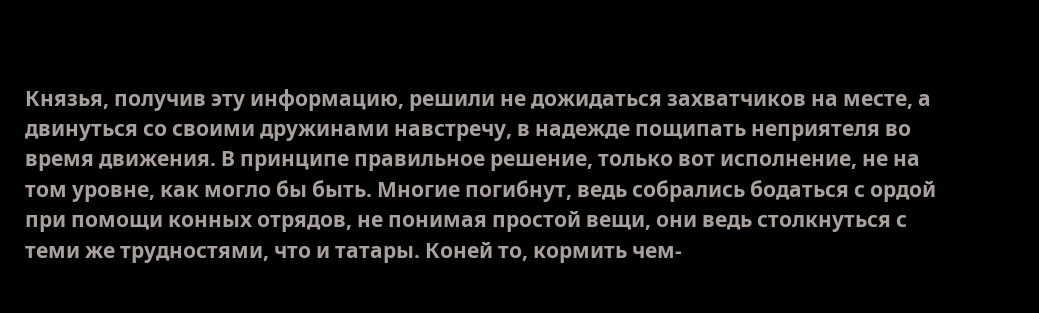Князья, получив эту информацию, решили не дожидаться захватчиков на месте, а двинуться со своими дружинами навстречу, в надежде пощипать неприятеля во время движения. В принципе правильное решение, только вот исполнение, не на том уровне, как могло бы быть. Многие погибнут, ведь собрались бодаться с ордой при помощи конных отрядов, не понимая простой вещи, они ведь столкнуться с теми же трудностями, что и татары. Коней то, кормить чем-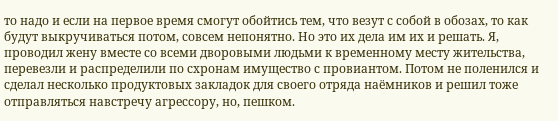то надо и если на первое время смогут обойтись тем, что везут с собой в обозах, то как будут выкручиваться потом, совсем непонятно. Но это их дела им их и решать. Я, проводил жену вместе со всеми дворовыми людьми к временному месту жительства, перевезли и распределили по схронам имущество с провиантом. Потом не поленился и сделал несколько продуктовых закладок для своего отряда наёмников и решил тоже отправляться навстречу агрессору, но, пешком.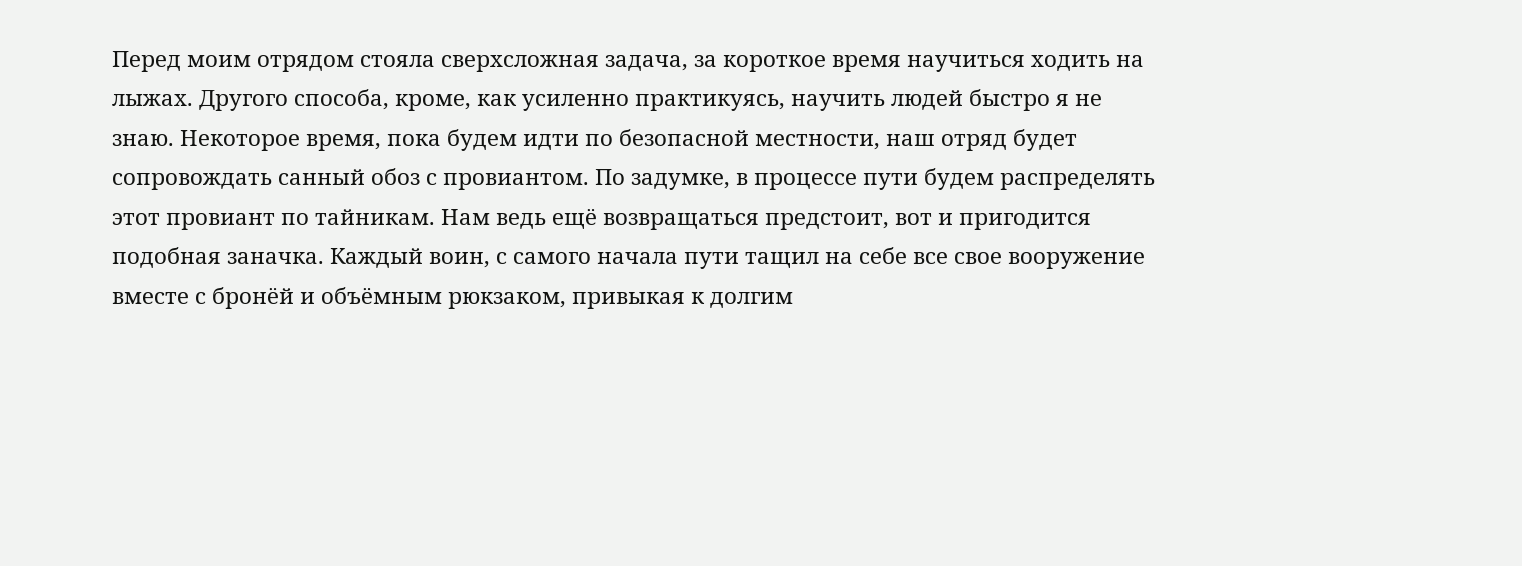Перед моим отрядом стояла сверхсложная задача, за короткое время научиться ходить на лыжах. Другого способа, кроме, как усиленно практикуясь, научить людей быстро я не знаю. Некоторое время, пока будем идти по безопасной местности, наш отряд будет сопровождать санный обоз с провиантом. По задумке, в процессе пути будем распределять этот провиант по тайникам. Нам ведь ещё возвращаться предстоит, вот и пригодится подобная заначка. Каждый воин, с самого начала пути тащил на себе все свое вооружение вместе с бронёй и объёмным рюкзаком, привыкая к долгим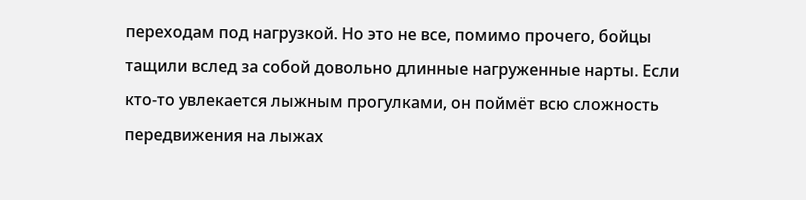переходам под нагрузкой. Но это не все, помимо прочего, бойцы тащили вслед за собой довольно длинные нагруженные нарты. Если кто-то увлекается лыжным прогулками, он поймёт всю сложность передвижения на лыжах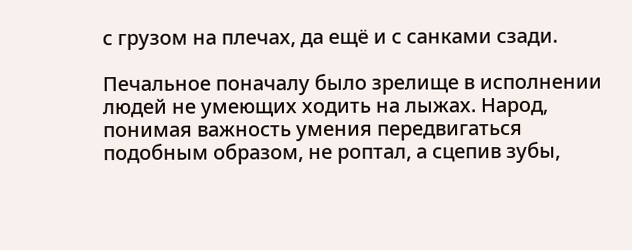с грузом на плечах, да ещё и с санками сзади.

Печальное поначалу было зрелище в исполнении людей не умеющих ходить на лыжах. Народ, понимая важность умения передвигаться подобным образом, не роптал, а сцепив зубы,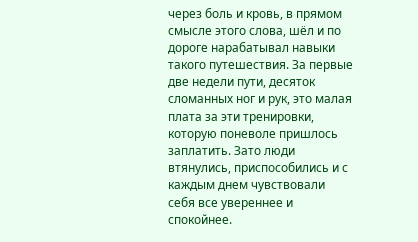через боль и кровь, в прямом смысле этого слова, шёл и по дороге нарабатывал навыки такого путешествия. За первые две недели пути, десяток сломанных ног и рук, это малая плата за эти тренировки, которую поневоле пришлось заплатить. Зато люди втянулись, приспособились и с каждым днем чувствовали себя все увереннее и спокойнее.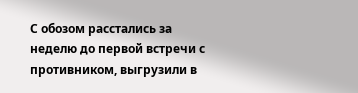С обозом расстались за неделю до первой встречи с противником, выгрузили в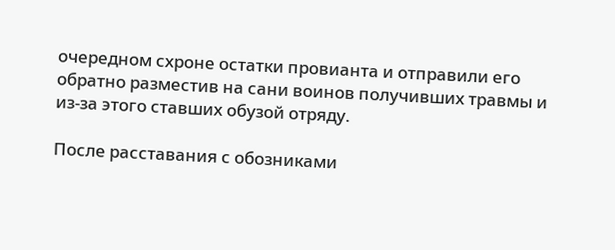очередном схроне остатки провианта и отправили его обратно разместив на сани воинов получивших травмы и из-за этого ставших обузой отряду.

После расставания с обозниками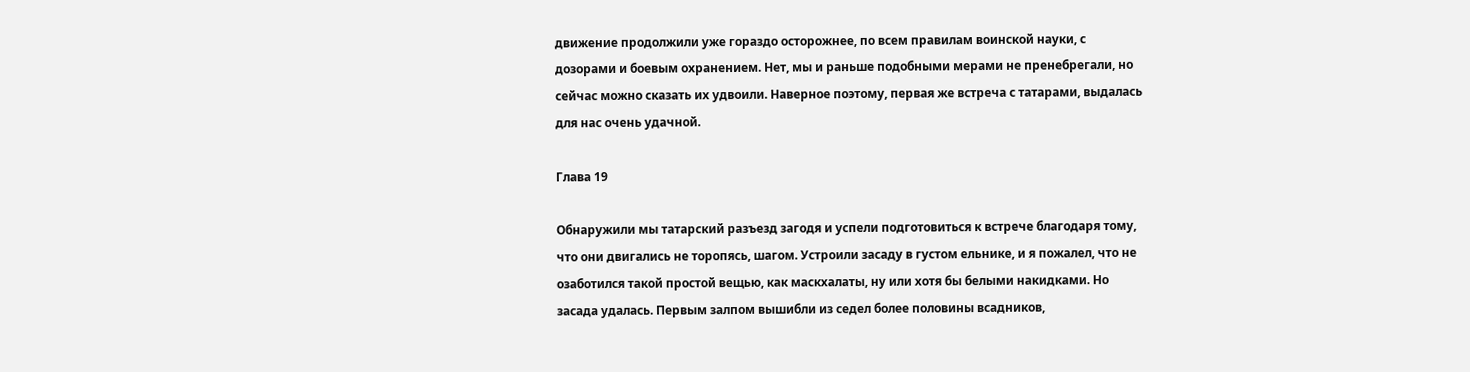движение продолжили уже гораздо осторожнее, по всем правилам воинской науки, с дозорами и боевым охранением. Нет, мы и раньше подобными мерами не пренебрегали, но сейчас можно сказать их удвоили. Наверное поэтому, первая же встреча с татарами, выдалась для нас очень удачной.

Глава 19

Обнаружили мы татарский разъезд загодя и успели подготовиться к встрече благодаря тому, что они двигались не торопясь, шагом. Устроили засаду в густом ельнике, и я пожалел, что не озаботился такой простой вещью, как маскхалаты, ну или хотя бы белыми накидками. Но засада удалась. Первым залпом вышибли из седел более половины всадников,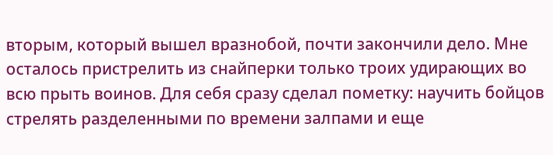вторым, который вышел вразнобой, почти закончили дело. Мне осталось пристрелить из снайперки только троих удирающих во всю прыть воинов. Для себя сразу сделал пометку: научить бойцов стрелять разделенными по времени залпами и еще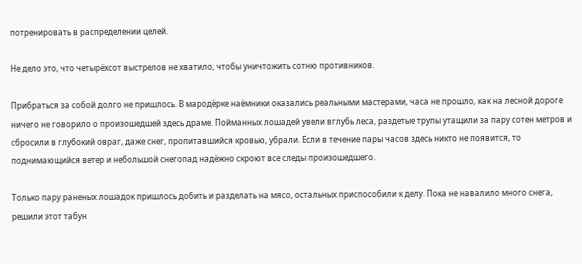потренировать в распределении целей.

Не дело это, что четырёхсот выстрелов не хватило, чтобы уничтожить сотню противников.

Прибраться за собой долго не пришлось. В мародёрке наёмники оказались реальными мастерами, часа не прошло, как на лесной дороге ничего не говорило о произошедшей здесь драме. Пойманных лошадей увели вглубь леса, раздетые трупы утащили за пару сотен метров и сбросили в глубокий овраг, даже снег, пропитавшийся кровью, убрали. Если в течение пары часов здесь никто не появится, то поднимающийся ветер и небольшой снегопад надёжно скроют все следы произошедшего.

Только пару раненых лошадок пришлось добить и разделать на мясо, остальных приспособили к делу. Пока не навалило много снега, решили этот табун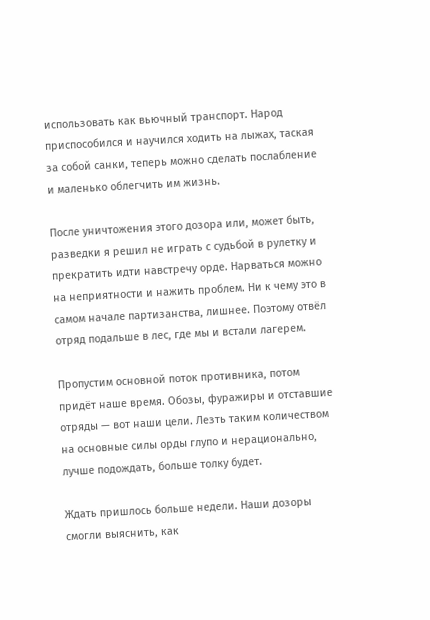использовать как вьючный транспорт. Народ приспособился и научился ходить на лыжах, таская за собой санки, теперь можно сделать послабление и маленько облегчить им жизнь.

После уничтожения этого дозора или, может быть, разведки я решил не играть с судьбой в рулетку и прекратить идти навстречу орде. Нарваться можно на неприятности и нажить проблем. Ни к чему это в самом начале партизанства, лишнее. Поэтому отвёл отряд подальше в лес, где мы и встали лагерем.

Пропустим основной поток противника, потом придёт наше время. Обозы, фуражиры и отставшие отряды — вот наши цели. Лезть таким количеством на основные силы орды глупо и нерационально, лучше подождать, больше толку будет.

Ждать пришлось больше недели. Наши дозоры смогли выяснить, как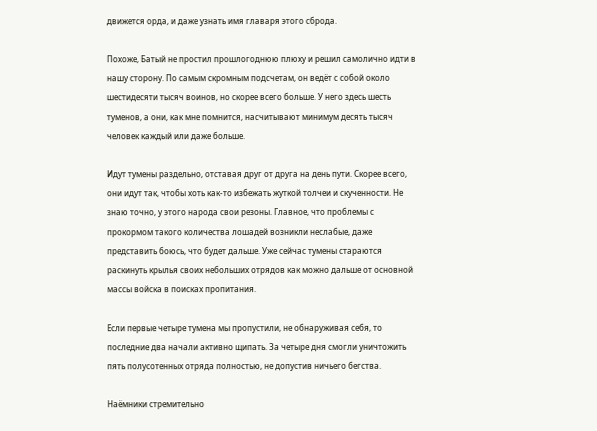движется орда, и даже узнать имя главаря этого сброда.

Похоже, Батый не простил прошлогоднюю плюху и решил самолично идти в нашу сторону. По самым скромным подсчетам, он ведёт с собой около шестидесяти тысяч воинов, но скорее всего больше. У него здесь шесть туменов, а они, как мне помнится, насчитывают минимум десять тысяч человек каждый или даже больше.

Идут тумены раздельно, отставая друг от друга на день пути. Скорее всего, они идут так, чтобы хоть как-то избежать жуткой толчеи и скученности. Не знаю точно, у этого народа свои резоны. Главное, что проблемы с прокормом такого количества лошадей возникли неслабые, даже представить боюсь, что будет дальше. Уже сейчас тумены стараются раскинуть крылья своих небольших отрядов как можно дальше от основной массы войска в поисках пропитания.

Если первые четыре тумена мы пропустили, не обнаруживая себя, то последние два начали активно щипать. За четыре дня смогли уничтожить пять полусотенных отряда полностью, не допустив ничьего бегства.

Наёмники стремительно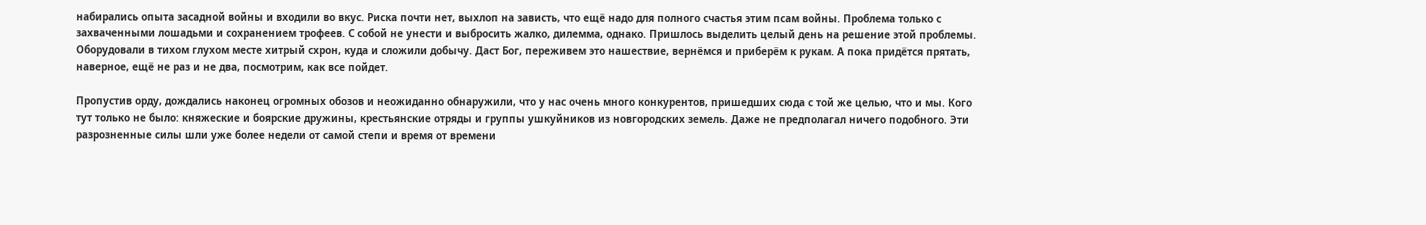набирались опыта засадной войны и входили во вкус. Риска почти нет, выхлоп на зависть, что ещё надо для полного счастья этим псам войны. Проблема только с захваченными лошадьми и сохранением трофеев. С собой не унести и выбросить жалко, дилемма, однако. Пришлось выделить целый день на решение этой проблемы. Оборудовали в тихом глухом месте хитрый схрон, куда и сложили добычу. Даст Бог, переживем это нашествие, вернёмся и приберём к рукам. А пока придётся прятать, наверное, ещё не раз и не два, посмотрим, как все пойдет.

Пропустив орду, дождались наконец огромных обозов и неожиданно обнаружили, что у нас очень много конкурентов, пришедших сюда с той же целью, что и мы. Кого тут только не было: княжеские и боярские дружины, крестьянские отряды и группы ушкуйников из новгородских земель. Даже не предполагал ничего подобного. Эти разрозненные силы шли уже более недели от самой степи и время от времени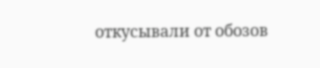откусывали от обозов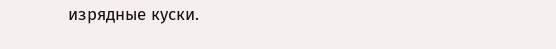изрядные куски.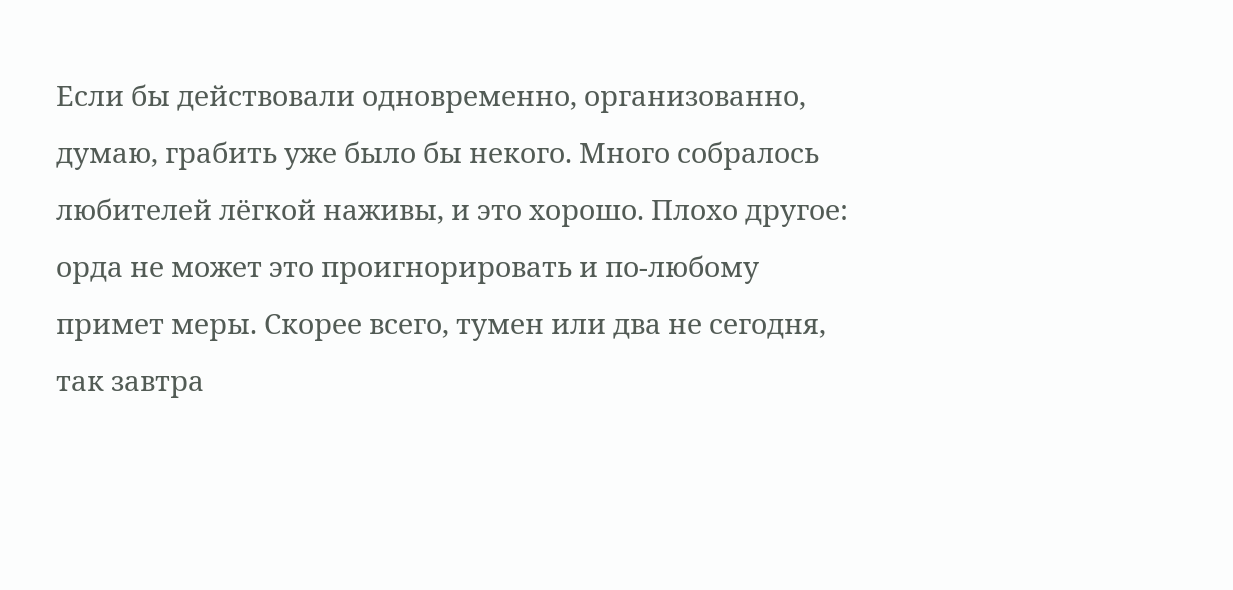Если бы действовали одновременно, организованно, думаю, грабить уже было бы некого. Много собралось любителей лёгкой наживы, и это хорошо. Плохо другое: орда не может это проигнорировать и по-любому примет меры. Скорее всего, тумен или два не сегодня, так завтра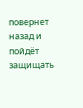повернет назад и пойдёт защищать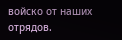войско от наших отрядов.